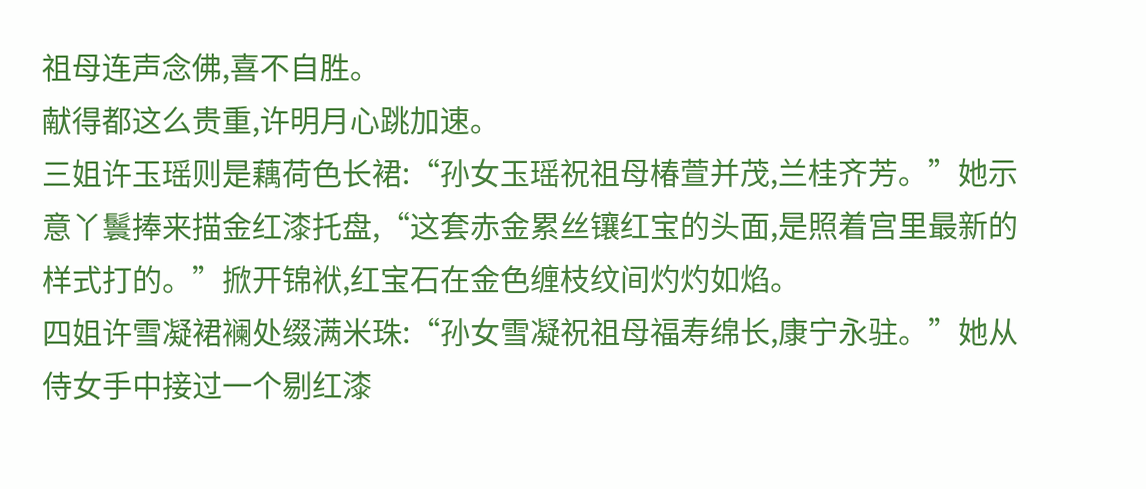祖母连声念佛,喜不自胜。
献得都这么贵重,许明月心跳加速。
三姐许玉瑶则是藕荷色长裙:“孙女玉瑶祝祖母椿萱并茂,兰桂齐芳。”她示意丫鬟捧来描金红漆托盘,“这套赤金累丝镶红宝的头面,是照着宫里最新的样式打的。”掀开锦袱,红宝石在金色缠枝纹间灼灼如焰。
四姐许雪凝裙襕处缀满米珠:“孙女雪凝祝祖母福寿绵长,康宁永驻。”她从侍女手中接过一个剔红漆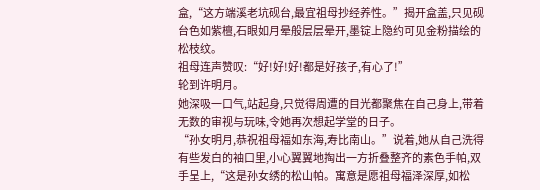盒,“这方端溪老坑砚台,最宜祖母抄经养性。”揭开盒盖,只见砚台色如紫檀,石眼如月晕般层层晕开,墨锭上隐约可见金粉描绘的松枝纹。
祖母连声赞叹:“好!好!好!都是好孩子,有心了!”
轮到许明月。
她深吸一口气,站起身,只觉得周遭的目光都聚焦在自己身上,带着无数的审视与玩味,令她再次想起学堂的日子。
“孙女明月,恭祝祖母福如东海,寿比南山。”说着,她从自己洗得有些发白的袖口里,小心翼翼地掏出一方折叠整齐的素色手帕,双手呈上,“这是孙女绣的松山帕。寓意是愿祖母福泽深厚,如松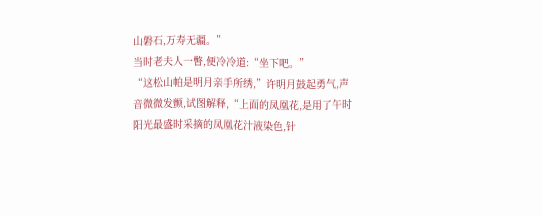山磐石,万寿无疆。”
当时老夫人一瞥,便冷冷道:“坐下吧。”
“这松山帕是明月亲手所绣,”许明月鼓起勇气,声音微微发颤,试图解释,“上面的凤凰花,是用了午时阳光最盛时采摘的凤凰花汁液染色,针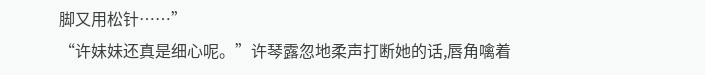脚又用松针……”
“许妹妹还真是细心呢。”许琴露忽地柔声打断她的话,唇角噙着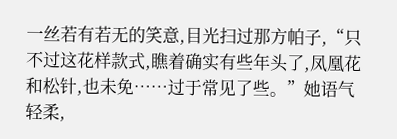一丝若有若无的笑意,目光扫过那方帕子,“只不过这花样款式,瞧着确实有些年头了,凤凰花和松针,也未免……过于常见了些。”她语气轻柔,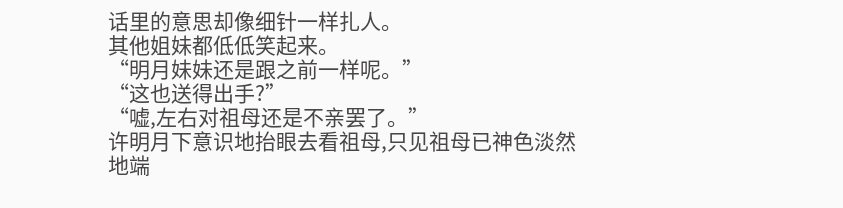话里的意思却像细针一样扎人。
其他姐妹都低低笑起来。
“明月妹妹还是跟之前一样呢。”
“这也送得出手?”
“嘘,左右对祖母还是不亲罢了。”
许明月下意识地抬眼去看祖母,只见祖母已神色淡然地端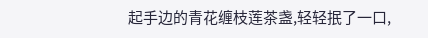起手边的青花缠枝莲茶盏,轻轻抿了一口,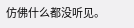仿佛什么都没听见。